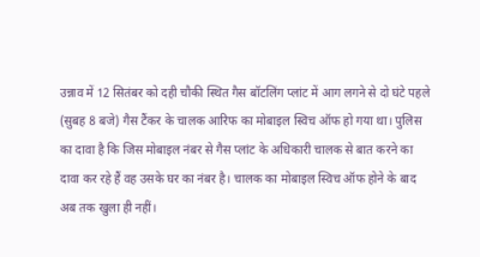उन्नाव में 12 सितंबर को दही चौकी स्थित गैस बॉटलिंग प्लांट में आग लगने से दो घंटे पहले (सुबह 8 बजे) गैस टैंकर के चालक आरिफ का मोबाइल स्विच ऑफ हो गया था। पुलिस का दावा है कि जिस मोबाइल नंबर से गैस प्लांट के अधिकारी चालक से बात करने का दावा कर रहे हैं वह उसके घर का नंबर है। चालक का मोबाइल स्विच ऑफ होने के बाद अब तक खुला ही नहीं।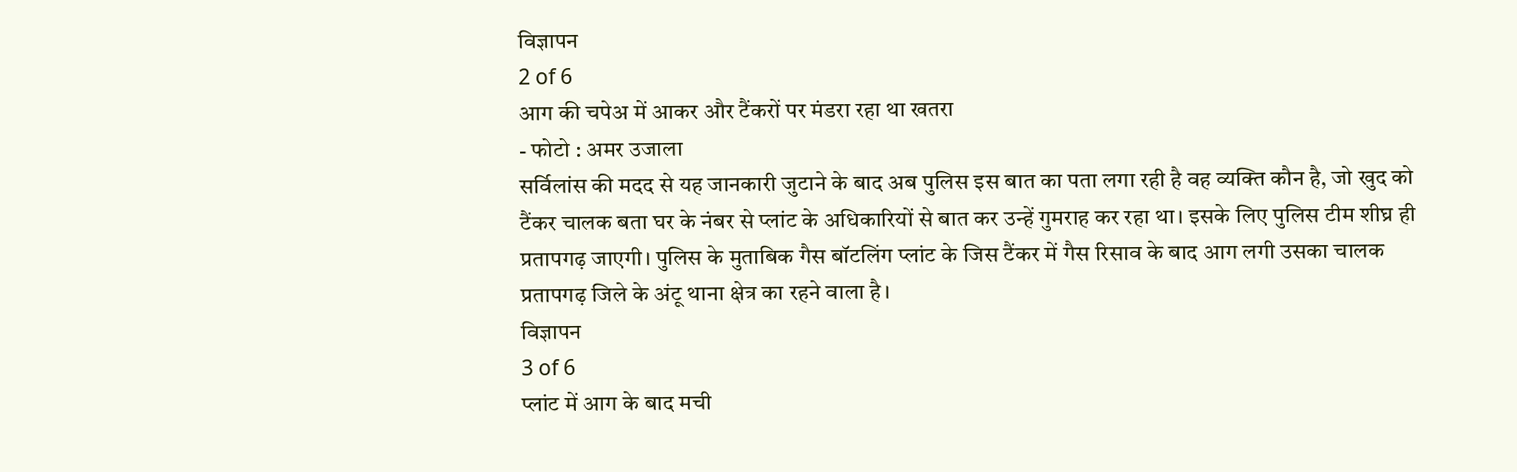विज्ञापन
2 of 6
आग की चपेअ में आकर और टैंकरों पर मंडरा रहा था खतरा
- फोटो : अमर उजाला
सर्विलांस की मदद से यह जानकारी जुटाने के बाद अब पुलिस इस बात का पता लगा रही है वह व्यक्ति कौन है, जो खुद को टैंकर चालक बता घर के नंबर से प्लांट के अधिकारियों से बात कर उन्हें गुमराह कर रहा था। इसके लिए पुलिस टीम शीघ्र ही प्रतापगढ़ जाएगी। पुलिस के मुताबिक गैस बॉटलिंग प्लांट के जिस टैंकर में गैस रिसाव के बाद आग लगी उसका चालक प्रतापगढ़ जिले के अंटू थाना क्षेत्र का रहने वाला है।
विज्ञापन
3 of 6
प्लांट में आग के बाद मची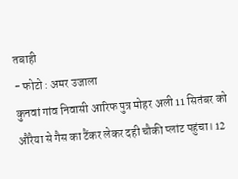तबाही
- फोटो : अमर उजाला
कुनवां गांव निवासी आरिफ पुत्र मोहर अली 11 सितंबर को औरैया से गैस का टैंकर लेकर दही चौकी प्लांट पहुंचा। 12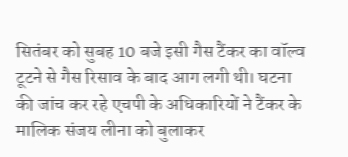सितंबर को सुबह 10 बजे इसी गैस टैंकर का वॉल्व टूटने से गैस रिसाव के बाद आग लगी थी। घटना की जांच कर रहे एचपी के अधिकारियों ने टैंकर के मालिक संजय लीना को बुलाकर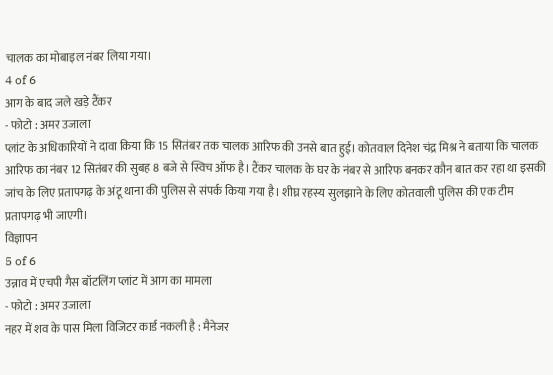चालक का मोबाइल नंबर लिया गया।
4 of 6
आग के बाद जले खड़े टैंकर
- फोटो : अमर उजाला
प्लांट के अधिकारियों ने दावा किया कि 15 सितंबर तक चालक आरिफ की उनसे बात हुई। कोतवाल दिनेश चंद्र मिश्र ने बताया कि चालक आरिफ का नंबर 12 सितंबर की सुबह 8 बजे से स्विच ऑफ है। टैंकर चालक के घर के नंबर से आरिफ बनकर कौन बात कर रहा था इसकी जांच के लिए प्रतापगढ़ के अंटू थाना की पुलिस से संपर्क किया गया है। शीघ्र रहस्य सुलझाने के लिए कोतवाली पुलिस की एक टीम प्रतापगढ़ भी जाएगी।
विज्ञापन
5 of 6
उन्नाव में एचपी गैस बॉटलिंग प्लांट में आग का मामला
- फोटो : अमर उजाला
नहर में शव के पास मिला विजिटर कार्ड नकली है : मैनेजर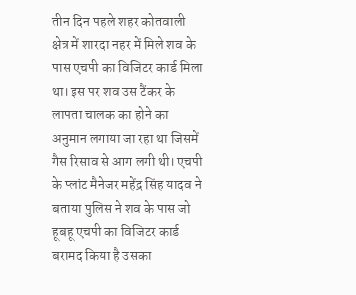तीन दिन पहले शहर कोतवाली क्षेत्र में शारदा नहर में मिले शव के पास एचपी का विजिटर कार्ड मिला था। इस पर शव उस टैंकर के लापता चालक का होने का अनुमान लगाया जा रहा था जिसमें गैस रिसाव से आग लगी थी। एचपी के प्लांट मैनेजर महेंद्र सिंह यादव ने बताया पुलिस ने शव के पास जो हूबहू एचपी का विजिटर कार्ड बरामद किया है उसका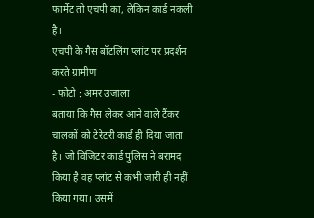फार्मेट तो एचपी का, लेकिन कार्ड नकली है।
एचपी के गैस बॉटलिंग प्लांट पर प्रदर्शन करते ग्रामीण
- फोटो : अमर उजाला
बताया कि गैस लेकर आने वाले टैंकर चालकों को टेरेटरी कार्ड ही दिया जाता है। जो विजिटर कार्ड पुलिस ने बरामद किया है वह प्लांट से कभी जारी ही नहीं किया गया। उसमें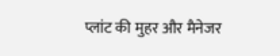प्लांट की मुहर और मैनेजर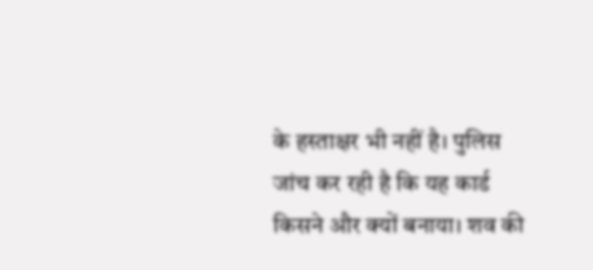के हस्ताक्षर भी नहीं है। पुलिस जांच कर रही है कि यह कार्ड किसने और क्यों बनाया। शव की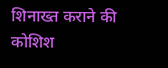शिनाख्त कराने की कोशिश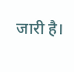जारी है।